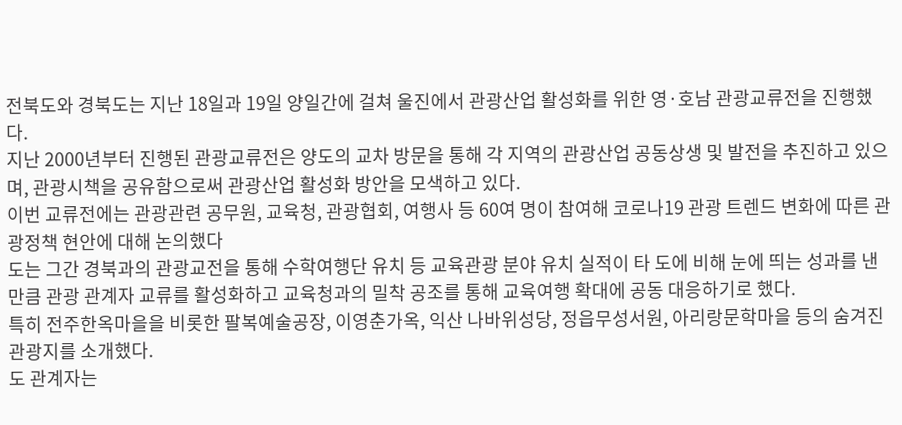전북도와 경북도는 지난 18일과 19일 양일간에 걸쳐 울진에서 관광산업 활성화를 위한 영·호남 관광교류전을 진행했다.
지난 2000년부터 진행된 관광교류전은 양도의 교차 방문을 통해 각 지역의 관광산업 공동상생 및 발전을 추진하고 있으며, 관광시책을 공유함으로써 관광산업 활성화 방안을 모색하고 있다.
이번 교류전에는 관광관련 공무원, 교육청, 관광협회, 여행사 등 60여 명이 참여해 코로나19 관광 트렌드 변화에 따른 관광정책 현안에 대해 논의했다
도는 그간 경북과의 관광교전을 통해 수학여행단 유치 등 교육관광 분야 유치 실적이 타 도에 비해 눈에 띄는 성과를 낸 만큼 관광 관계자 교류를 활성화하고 교육청과의 밀착 공조를 통해 교육여행 확대에 공동 대응하기로 했다.
특히 전주한옥마을을 비롯한 팔복예술공장, 이영춘가옥, 익산 나바위성당, 정읍무성서원, 아리랑문학마을 등의 숨겨진 관광지를 소개했다.
도 관계자는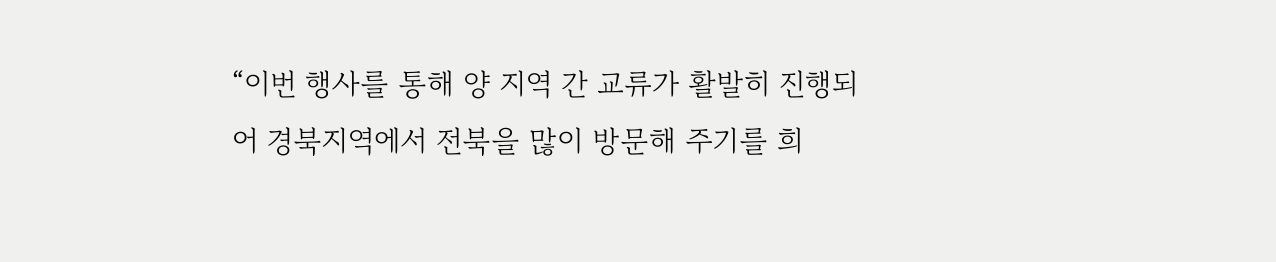“이번 행사를 통해 양 지역 간 교류가 활발히 진행되어 경북지역에서 전북을 많이 방문해 주기를 희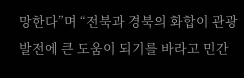망한다”며 “전북과 경북의 화합이 관광 발전에 큰 도움이 되기를 바라고 민간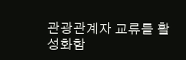관광관계자 교류를 활성화함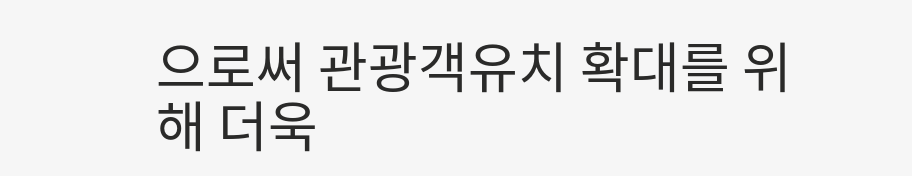으로써 관광객유치 확대를 위해 더욱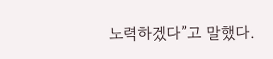노력하겠다”고 말했다.